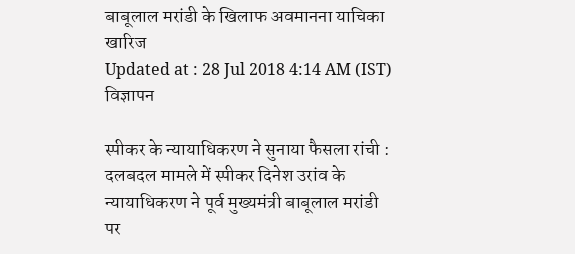बाबूलाल मरांडी के खिलाफ अवमानना याचिका खारिज
Updated at : 28 Jul 2018 4:14 AM (IST)
विज्ञापन

स्पीकर के न्यायाधिकरण ने सुनाया फैसला रांची : दलबदल मामले में स्पीकर दिनेश उरांव के न्यायाधिकरण ने पूर्व मुख्यमंत्री बाबूलाल मरांडी पर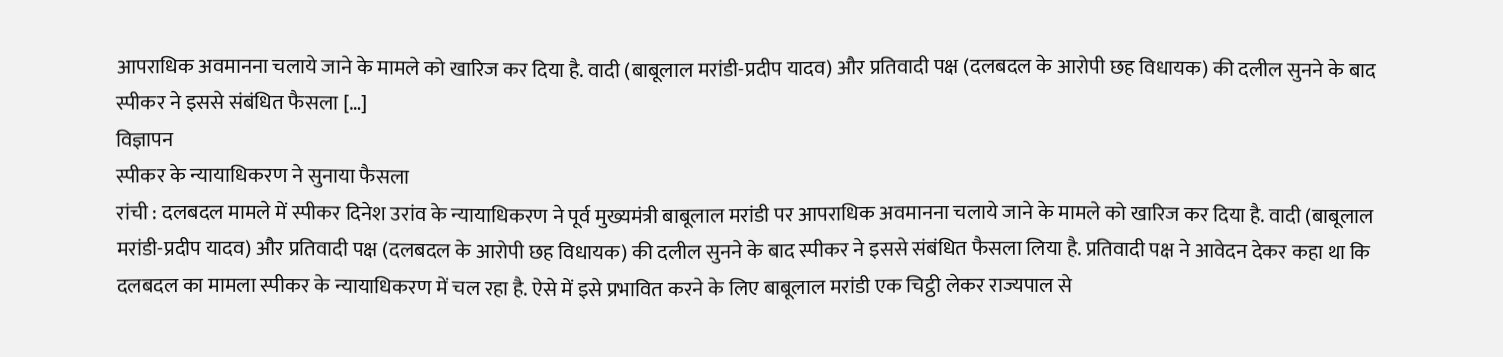आपराधिक अवमानना चलाये जाने के मामले को खारिज कर दिया है. वादी (बाबूलाल मरांडी-प्रदीप यादव) और प्रतिवादी पक्ष (दलबदल के आरोपी छह विधायक) की दलील सुनने के बाद स्पीकर ने इससे संबंधित फैसला […]
विज्ञापन
स्पीकर के न्यायाधिकरण ने सुनाया फैसला
रांची : दलबदल मामले में स्पीकर दिनेश उरांव के न्यायाधिकरण ने पूर्व मुख्यमंत्री बाबूलाल मरांडी पर आपराधिक अवमानना चलाये जाने के मामले को खारिज कर दिया है. वादी (बाबूलाल मरांडी-प्रदीप यादव) और प्रतिवादी पक्ष (दलबदल के आरोपी छह विधायक) की दलील सुनने के बाद स्पीकर ने इससे संबंधित फैसला लिया है. प्रतिवादी पक्ष ने आवेदन देकर कहा था कि दलबदल का मामला स्पीकर के न्यायाधिकरण में चल रहा है. ऐसे में इसे प्रभावित करने के लिए बाबूलाल मरांडी एक चिट्ठी लेकर राज्यपाल से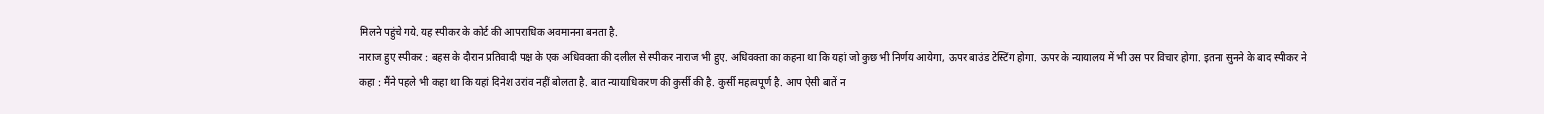मिलने पहुंचे गये. यह स्पीकर के कोर्ट की आपराधिक अवमानना बनता है.
नाराज हुए स्पीकर : बहस के दौरान प्रतिवादी पक्ष के एक अधिवक्ता की दलील से स्पीकर नाराज भी हुए. अधिवक्ता का कहना था कि यहां जो कुछ भी निर्णय आयेगा, ऊपर बाउंड टेस्टिंग होगा. ऊपर के न्यायालय में भी उस पर विचार होगा. इतना सुनने के बाद स्पीकर ने कहा : मैंने पहले भी कहा था कि यहां दिनेश उरांव नहीं बोलता है. बात न्यायाधिकरण की कुर्सी की है. कुर्सी महत्वपूर्ण है. आप ऐसी बातें न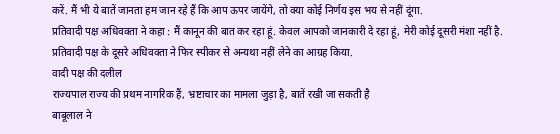करें. मैं भी ये बातें जानता हम जान रहे हैं कि आप ऊपर जायेंगे, तो क्या कोई निर्णय इस भय से नहीं दूंगा.
प्रतिवादी पक्ष अधिवक्ता ने कहा : मैं कानून की बात कर रहा हूं. केवल आपको जानकारी दे रहा हूं, मेरी कोई दूसरी मंशा नहीं है. प्रतिवादी पक्ष के दूसरे अधिवक्ता ने फिर स्पीकर से अन्यथा नहीं लेने का आग्रह किया.
वादी पक्ष की दलील
राज्यपाल राज्य की प्रथम नागरिक हैं, भ्रष्टाचार का मामला जुड़ा है, बातें रखी जा सकती है
बाबूलाल ने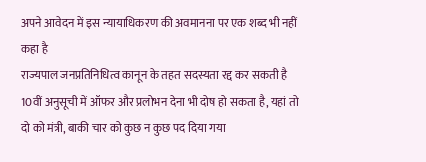अपने आवेदन में इस न्यायाधिकरण की अवमानना पर एक शब्द भी नहीं कहा है
राज्यपाल जनप्रतिनिधित्व कानून के तहत सदस्यता रद्द कर सकती है
10वीं अनुसूची में ऑफर और प्रलोभन देना भी दोष हो सकता है, यहां तो दो को मंत्री, बाकी चार को कुछ न कुछ पद दिया गया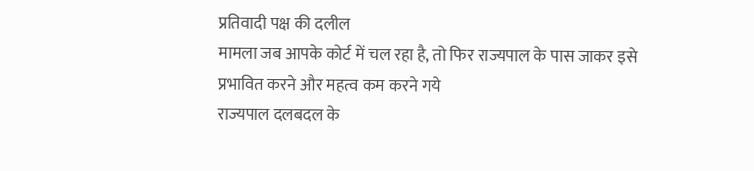प्रतिवादी पक्ष की दलील
मामला जब आपके कोर्ट में चल रहा है, तो फिर राज्यपाल के पास जाकर इसे प्रभावित करने और महत्व कम करने गये
राज्यपाल दलबदल के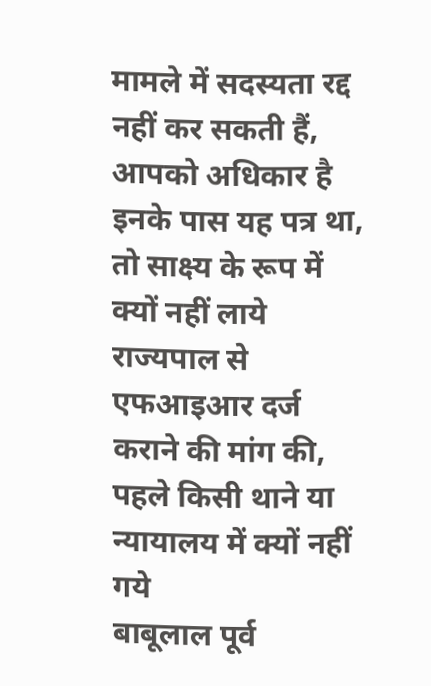मामले में सदस्यता रद्द नहीं कर सकती हैं, आपको अधिकार है
इनके पास यह पत्र था, तो साक्ष्य के रूप में क्यों नहीं लाये
राज्यपाल से एफआइआर दर्ज कराने की मांग की, पहले किसी थाने या न्यायालय में क्यों नहीं गये
बाबूलाल पूर्व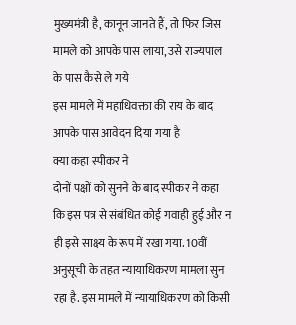मुख्यमंत्री है, कानून जानते हैं, तो फिर जिस मामले को आपके पास लाया, उसे राज्यपाल के पास कैसे ले गये
इस मामले में महाधिवक्ता की राय के बाद आपके पास आवेदन दिया गया है
क्या कहा स्पीकर ने
दोनों पक्षों को सुनने के बाद स्पीकर ने कहा कि इस पत्र से संबंधित कोई गवाही हुई और न ही इसे साक्ष्य के रूप में रखा गया. 10वीं अनुसूची के तहत न्यायाधिकरण मामला सुन रहा है. इस मामले में न्यायाधिकरण को किसी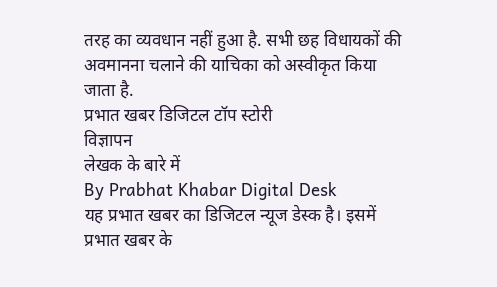तरह का व्यवधान नहीं हुआ है. सभी छह विधायकों की अवमानना चलाने की याचिका को अस्वीकृत किया जाता है.
प्रभात खबर डिजिटल टॉप स्टोरी
विज्ञापन
लेखक के बारे में
By Prabhat Khabar Digital Desk
यह प्रभात खबर का डिजिटल न्यूज डेस्क है। इसमें प्रभात खबर के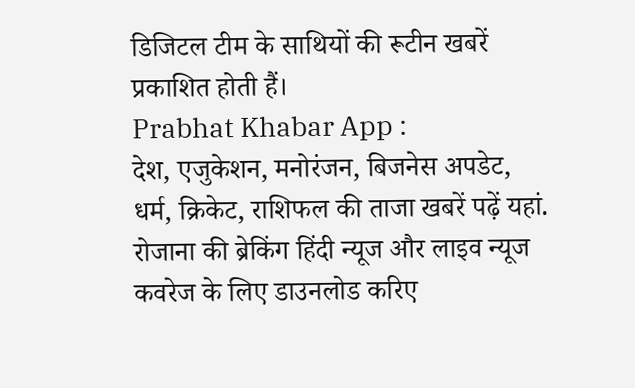डिजिटल टीम के साथियों की रूटीन खबरें प्रकाशित होती हैं।
Prabhat Khabar App :
देश, एजुकेशन, मनोरंजन, बिजनेस अपडेट, धर्म, क्रिकेट, राशिफल की ताजा खबरें पढ़ें यहां. रोजाना की ब्रेकिंग हिंदी न्यूज और लाइव न्यूज कवरेज के लिए डाउनलोड करिए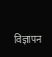विज्ञापन